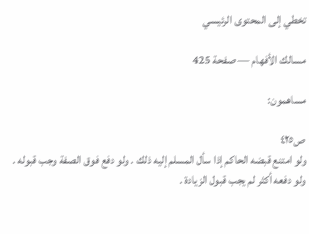تخطي إلى المحتوى الرئيسي

مسالك الأفهام — صفحة 425

مساهمون:

ص٤٢٥
ولو امتنع قبضه الحاكم إذا سأل المسلم إليه ذلك . ولو دفع فوق الصفة وجب قبوله . ولو دفعه أكثر لم يجب قبول الزيادة .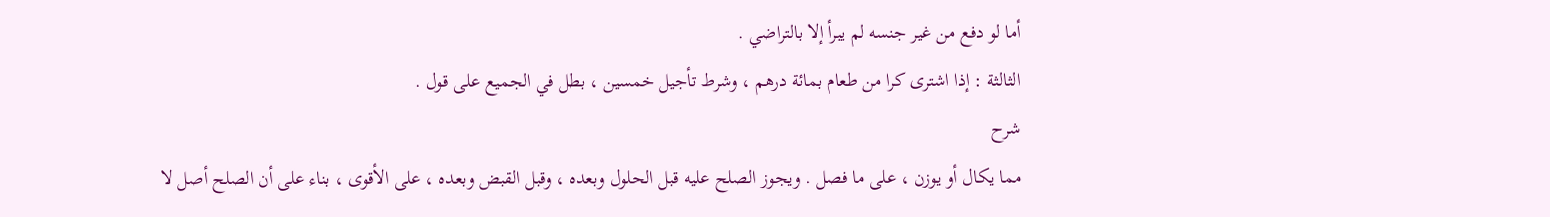أما لو دفع من غير جنسه لم يبرأ إلا بالتراضي .
الثالثة : إذا اشترى كرا من طعام بمائة درهم ، وشرط تأجيل خمسين ، بطل في الجميع على قول .
شرح
مما يكال أو يوزن ، على ما فصل . ويجوز الصلح عليه قبل الحلول وبعده ، وقبل القبض وبعده ، على الأقوى ، بناء على أن الصلح أصل لا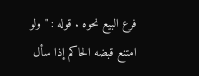فرع البيع نحوه . قوله : " ولو امتنع قبضه الحاكم إذا سأل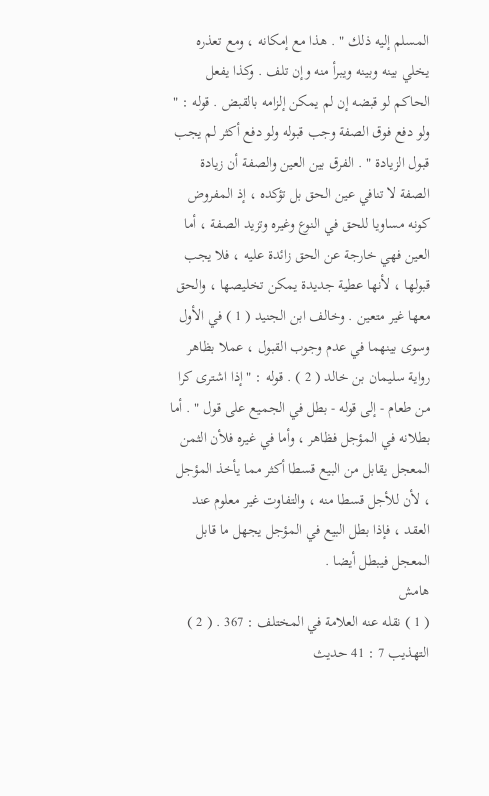المسلم إليه ذلك " . هذا مع إمكانه ، ومع تعذره يخلي بينه وبينه ويبرأ منه وإن تلف . وكذا يفعل الحاكم لو قبضه إن لم يمكن إلزامه بالقبض . قوله : " ولو دفع فوق الصفة وجب قبوله ولو دفع أكثر لم يجب قبول الزيادة " . الفرق بين العين والصفة أن زيادة الصفة لا تنافي عين الحق بل تؤكده ، إذ المفروض كونه مساويا للحق في النوع وغيره وتزيد الصفة ، أما العين فهي خارجة عن الحق زائدة عليه ، فلا يجب قبولها ، لأنها عطية جديدة يمكن تخليصها ، والحق معها غير متعين . وخالف ابن الجنيد ( 1 ) في الأول وسوى بينهما في عدم وجوب القبول ، عملا بظاهر رواية سليمان بن خالد ( 2 ) . قوله : " إذا اشترى كرا من طعام - إلى قوله - بطل في الجميع على قول " . أما بطلانه في المؤجل فظاهر ، وأما في غيره فلأن الثمن المعجل يقابل من البيع قسطا أكثر مما يأخذ المؤجل ، لأن للأجل قسطا منه ، والتفاوت غير معلوم عند العقد ، فإذا بطل البيع في المؤجل يجهل ما قابل المعجل فيبطل أيضا .
هامش
( 1 ) نقله عنه العلامة في المختلف : 367 . ( 2 ) التهذيب 7 : 41 حديث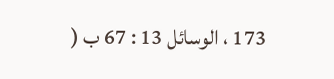173 ، الوسائل 13 : 67 ب (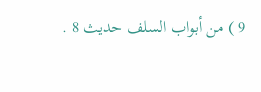9 ) من أبواب السلف حديث 8 .